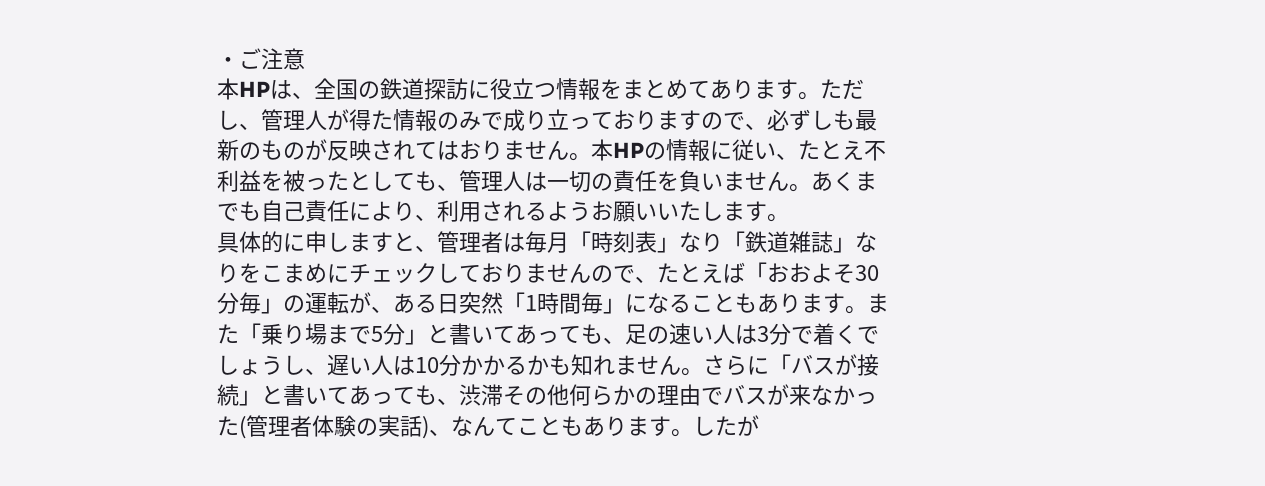・ご注意
本HPは、全国の鉄道探訪に役立つ情報をまとめてあります。ただし、管理人が得た情報のみで成り立っておりますので、必ずしも最新のものが反映されてはおりません。本HPの情報に従い、たとえ不利益を被ったとしても、管理人は一切の責任を負いません。あくまでも自己責任により、利用されるようお願いいたします。
具体的に申しますと、管理者は毎月「時刻表」なり「鉄道雑誌」なりをこまめにチェックしておりませんので、たとえば「おおよそ30分毎」の運転が、ある日突然「1時間毎」になることもあります。また「乗り場まで5分」と書いてあっても、足の速い人は3分で着くでしょうし、遅い人は10分かかるかも知れません。さらに「バスが接続」と書いてあっても、渋滞その他何らかの理由でバスが来なかった(管理者体験の実話)、なんてこともあります。したが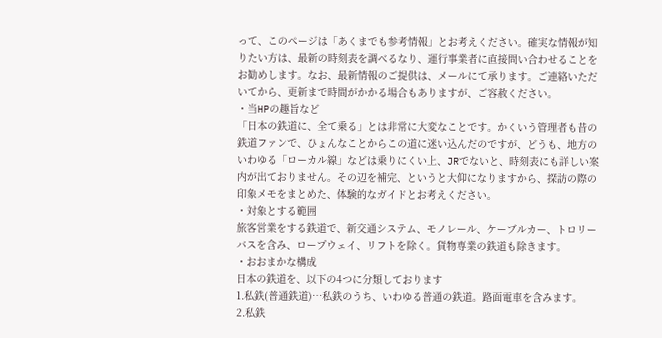って、このページは「あくまでも参考情報」とお考えください。確実な情報が知りたい方は、最新の時刻表を調べるなり、運行事業者に直接問い合わせることをお勧めします。なお、最新情報のご提供は、メールにて承ります。ご連絡いただいてから、更新まで時間がかかる場合もありますが、ご容赦ください。
・当HPの趣旨など
「日本の鉄道に、全て乗る」とは非常に大変なことです。かくいう管理者も昔の鉄道ファンで、ひょんなことからこの道に迷い込んだのですが、どうも、地方のいわゆる「ローカル線」などは乗りにくい上、JRでないと、時刻表にも詳しい案内が出ておりません。その辺を補完、というと大仰になりますから、探訪の際の印象メモをまとめた、体験的なガイドとお考えください。
・対象とする範囲
旅客営業をする鉄道で、新交通システム、モノレール、ケーブルカー、トロリーバスを含み、ロープウェイ、リフトを除く。貨物専業の鉄道も除きます。
・おおまかな構成
日本の鉄道を、以下の4つに分類しております
1.私鉄(普通鉄道)…私鉄のうち、いわゆる普通の鉄道。路面電車を含みます。
2.私鉄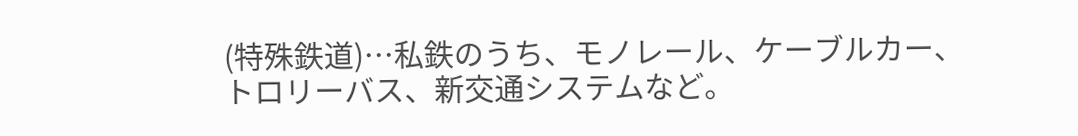(特殊鉄道)…私鉄のうち、モノレール、ケーブルカー、トロリーバス、新交通システムなど。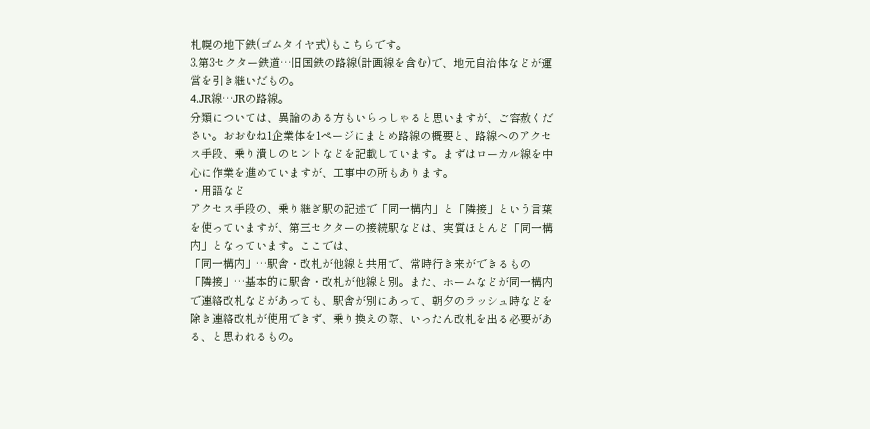札幌の地下鉄(ゴムタイヤ式)もこちらです。
3.第3セクター鉄道…旧国鉄の路線(計画線を含む)で、地元自治体などが運営を引き継いだもの。
4.JR線…JRの路線。
分類については、異論のある方もいらっしゃると思いますが、ご容赦ください。おおむね1企業体を1ページにまとめ路線の概要と、路線へのアクセス手段、乗り潰しのヒントなどを記載しています。まずはローカル線を中心に作業を進めていますが、工事中の所もあります。
・用語など
アクセス手段の、乗り継ぎ駅の記述で「同一構内」と「隣接」という言葉を使っていますが、第三セクターの接続駅などは、実質ほとんど「同一構内」となっています。ここでは、
「同一構内」…駅舎・改札が他線と共用で、常時行き来ができるもの
「隣接」…基本的に駅舎・改札が他線と別。また、ホームなどが同一構内で連絡改札などがあっても、駅舎が別にあって、朝夕のラッシュ時などを除き連絡改札が使用できず、乗り換えの際、いったん改札を出る必要がある、と思われるもの。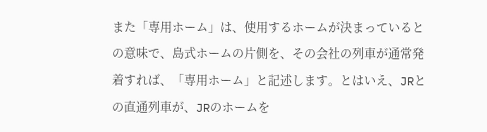また「専用ホーム」は、使用するホームが決まっているとの意味で、島式ホームの片側を、その会社の列車が通常発着すれば、「専用ホーム」と記述します。とはいえ、JRとの直通列車が、JRのホームを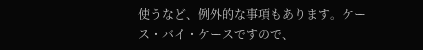使うなど、例外的な事項もあります。ケース・バイ・ケースですので、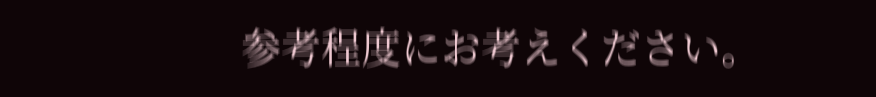参考程度にお考えください。